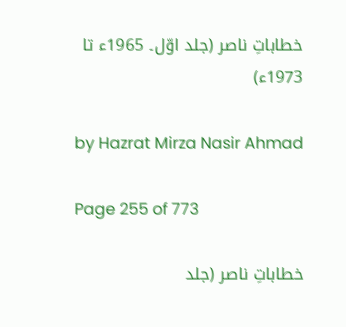خطاباتِ ناصر (جلد اوّل۔ 1965ء تا 1973ء)

by Hazrat Mirza Nasir Ahmad

Page 255 of 773

خطاباتِ ناصر (جلد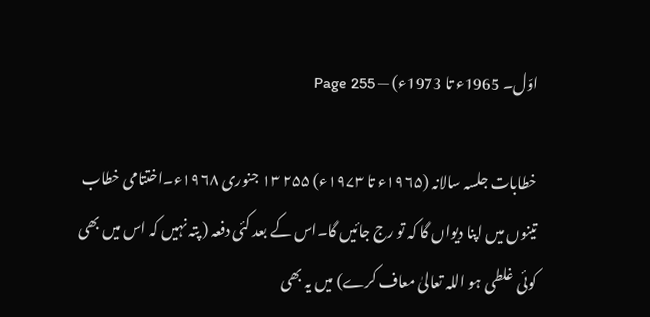اوّل۔ 1965ء تا 1973ء) — Page 255

خطابات جلسہ سالانہ (۱۹۶۵ء تا ۱۹۷۳ء) ۲۵۵ ۱۳ جنوری ۱۹۶۸ء۔اختتامی خطاب تینوں میں اپنا دیواں گا کہ تو رج جائیں گا۔اس کے بعد کئی دفعہ ( پتہ نہیں کہ اس میں بھی کوئی غلطی ہو اللہ تعالیٰ معاف کرے) میں یہ بھی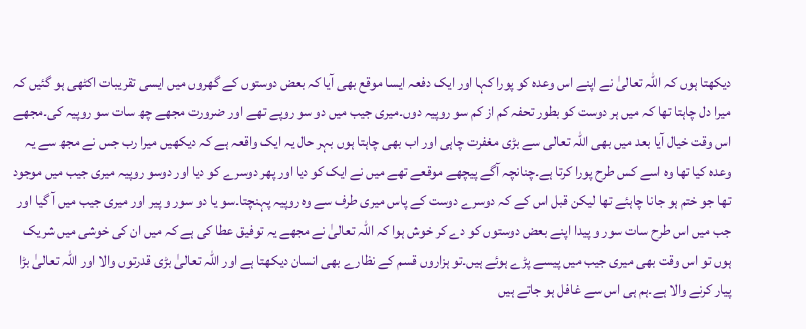دیکھتا ہوں کہ اللہ تعالیٰ نے اپنے اس وعدہ کو پورا کہا اور ایک دفعہ ایسا موقع بھی آیا کہ بعض دوستوں کے گھروں میں ایسی تقریبات اکٹھی ہو گئیں کہ میرا دل چاہتا تھا کہ میں ہر دوست کو بطور تحفہ کم از کم سو روپیہ دوں۔میری جیب میں دو سو روپے تھے اور ضرورت مجھے چھ سات سو روپیہ کی۔مجھے اس وقت خیال آیا بعد میں بھی اللہ تعالی سے بڑی مغفرت چاہی اور اب بھی چاہتا ہوں بہر حال یہ ایک واقعہ ہے کہ دیکھیں میرا رب جس نے مجھ سے یہ وعدہ کیا تھا وہ اسے کس طرح پورا کرتا ہے۔چنانچہ آگے پیچھے موقعے تھے میں نے ایک کو دیا اور پھر دوسرے کو دیا اور دوسو روپیہ میری جیب میں موجود تھا جو ختم ہو جانا چاہئے تھا لیکن قبل اس کے کہ دوسرے دوست کے پاس میری طرف سے وہ روپیہ پہنچتا۔سو یا دو سور و پیر اور میری جیب میں آ گیا اور جب میں اس طرح سات سور و پیدا اپنے بعض دوستوں کو دے کر خوش ہوا کہ اللہ تعالیٰ نے مجھے یہ توفیق عطا کی ہے کہ میں ان کی خوشی میں شریک ہوں تو اس وقت بھی میری جیب میں پیسے پڑے ہوئے ہیں۔تو ہزاروں قسم کے نظارے بھی انسان دیکھتا ہے اور اللہ تعالیٰ بڑی قدرتوں والا اور اللہ تعالیٰ بڑا پیار کرنے والا ہے۔ہم ہی اس سے غافل ہو جاتے ہیں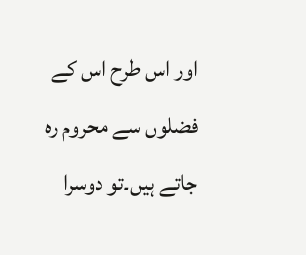اور اس طرح اس کے فضلوں سے محروم رہ جاتے ہیں۔تو دوسرا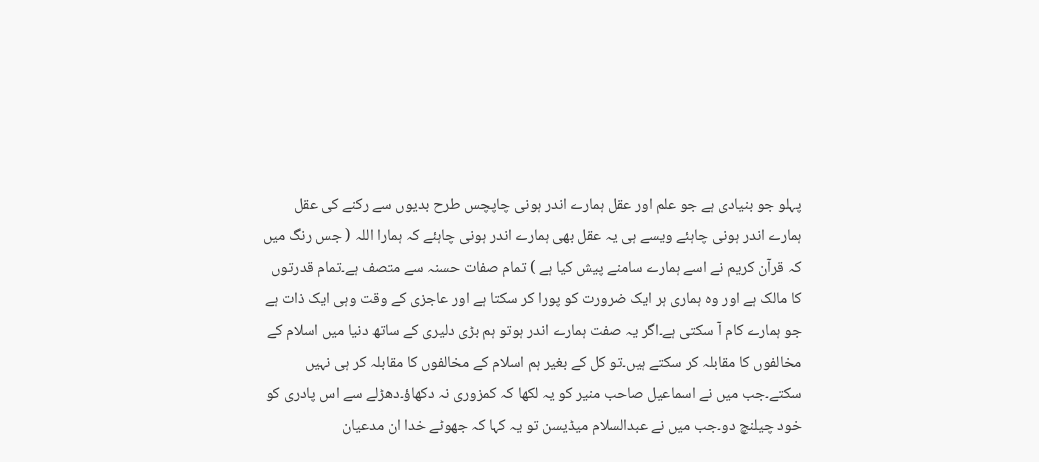پہلو جو بنیادی ہے جو علم اور عقل ہمارے اندر ہونی چاپچس طرح بدیوں سے رکنے کی عقل ہمارے اندر ہونی چاہئے ویسے ہی یہ عقل بھی ہمارے اندر ہونی چاہئے کہ ہمارا اللہ ( جس رنگ میں کہ قرآن کریم نے اسے ہمارے سامنے پیش کیا ہے ) تمام صفات حسنہ سے متصف ہے۔تمام قدرتوں کا مالک ہے اور وہ ہماری ہر ایک ضرورت کو پورا کر سکتا ہے اور عاجزی کے وقت وہی ایک ذات ہے جو ہمارے کام آ سکتی ہے۔اگر یہ صفت ہمارے اندر ہوتو ہم بڑی دلیری کے ساتھ دنیا میں اسلام کے مخالفوں کا مقابلہ کر سکتے ہیں۔تو کل کے بغیر ہم اسلام کے مخالفوں کا مقابلہ کر ہی نہیں سکتے۔جب میں نے اسماعیل صاحب منیر کو یہ لکھا کہ کمزوری نہ دکھاؤ۔دھڑلے سے اس پادری کو خود چیلنچ دو۔جب میں نے عبدالسلام میڈیسن تو یہ کہا کہ جھوٹے خدا ان مدعیان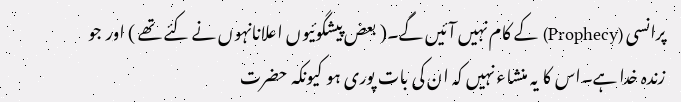پرانسی (Prophecy) کے کام نہیں آئیں گے۔( بعض پیشگوئیوں اعلانانہوں نے کئے تھے ) اور جو زندہ خدا ہے۔اس کا یہ منشاء نہیں کہ ان کی بات پوری ہو کیونکہ حضرت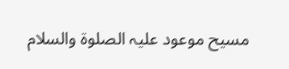مسیح موعود علیہ الصلوۃ والسلام